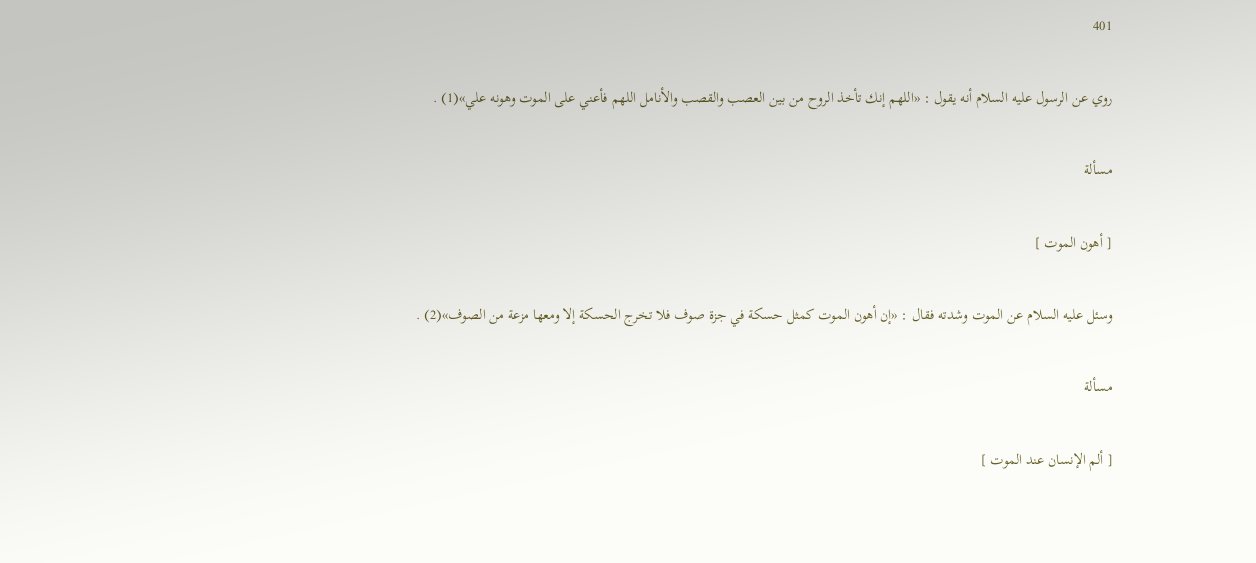401

روي عن الرسول عليه السلام أنه يقول : «اللهم إنك تأخذ الروح من بين العصب والقصب والأنامل اللهم فأعني على الموت وهونه علي»(1) .

مسألة

[ أهون الموت ]

وسئل عليه السلام عن الموت وشدته فقال : «إن أهون الموت كمثل حسكة في جزة صوف فلا تخرج الحسكة إلا ومعها مزعة من الصوف»(2) .

مسألة

[ ألم الإنسان عند الموت ]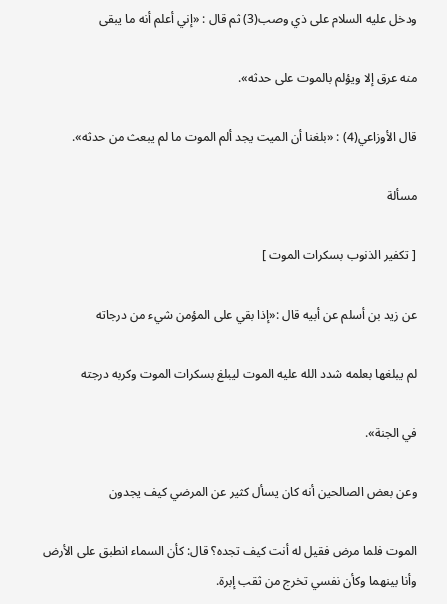ودخل عليه السلام على ذي وصب(3) ثم قال : «إني أعلم أنه ما يبقى

منه عرق إلا ويؤلم بالموت على حدثه».

قال الأوزاعي(4) : «بلغنا أن الميت يجد ألم الموت ما لم يبعث من حدثه».

مسألة

[ تكفير الذنوب بسكرات الموت ]

عن زيد بن أسلم عن أبيه قال :«إذا بقي على المؤمن شيء من درجاته

لم يبلغها بعلمه شدد الله عليه الموت ليبلغ بسكرات الموت وكربه درجته

في الجنة».

وعن بعض الصالحين أنه كان يسأل كثير عن المرضي كيف يجدون

الموت فلما مرض فقيل له أنت كيف تجده؟ قال: كأن السماء انطبق على الأرض وأنا بينهما وكأن نفسي تخرج من ثقب إبرة.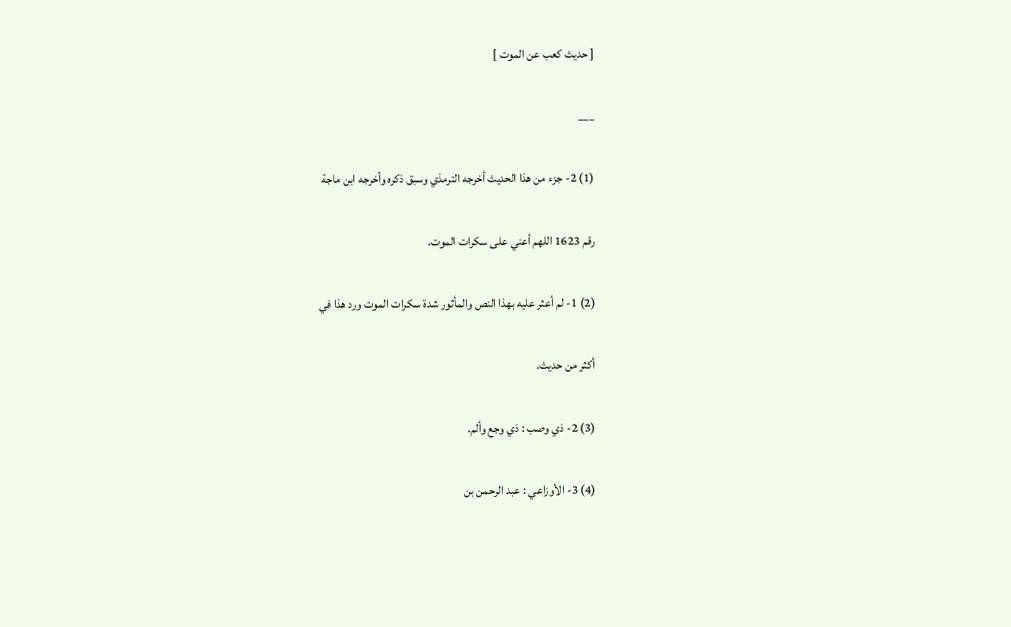[ حديث كعب عن الموت ]

___

(1) 2- جزء من هذا الحديث أخرجه الترمذي وسبق ذكره وأخرجه ابن ماجة

رقم 1623 اللهم أعني على سكرات الموت.

(2) 1- لم أعثر عليه بهذا النص والمأثور شدة سكرات الموت ورد هذا في

أكثر من حديث.

(3) 2- ذي وصب : ذي وجع وألم.

(4) 3- الأوزاعي : عبد الرحمن بن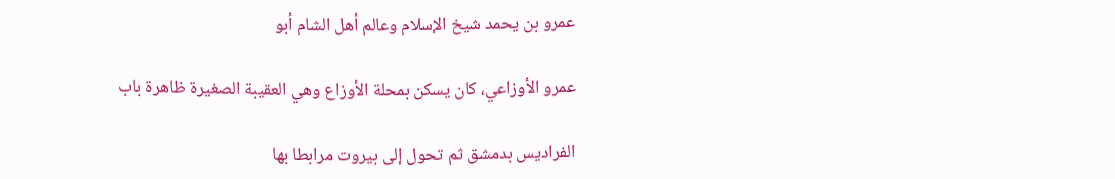عمرو بن يحمد شيخ الإسلام وعالم أهل الشام أبو

عمرو الأوزاعي، كان يسكن بمحلة الأوزاع وهي العقيبة الصغيرة ظاهرة باب

الفراديس بدمشق ثم تحول إلى بيروت مرابطا بها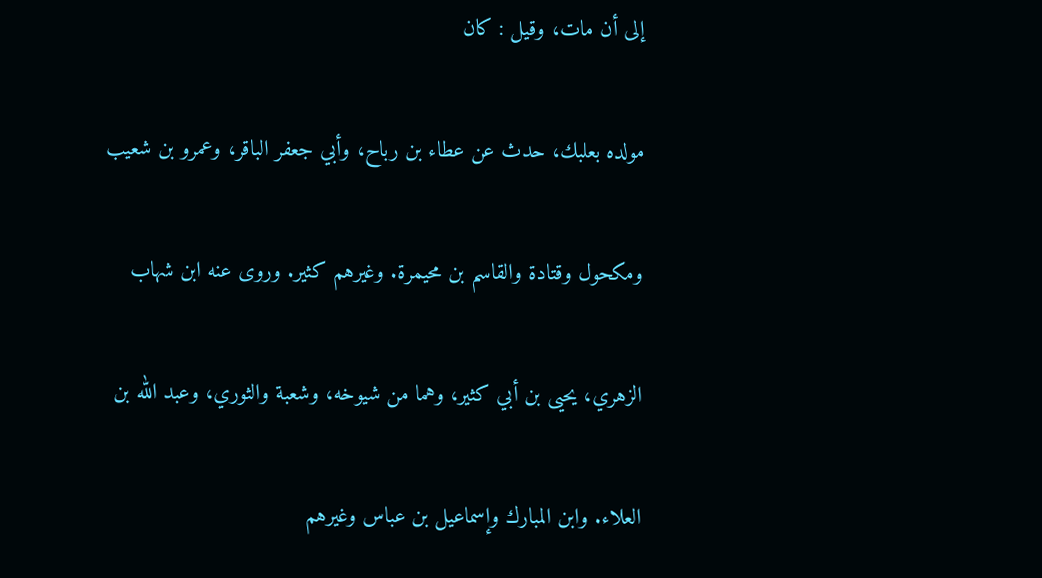إلى أن مات، وقيل : كان

مولده بعلبك، حدث عن عطاء بن رباح، وأبي جعفر الباقر، وعمرو بن شعيب

ومكحول وقتادة والقاسم بن محيمرة. وغيرهم كثير. وروى عنه ابن شهاب

الزهري، يحيى بن أبي كثير، وهما من شيوخه، وشعبة والثوري، وعبد الله بن

العلاء. وابن المبارك وإسماعيل بن عباس وغيرهم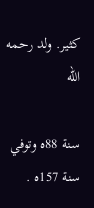كثير. ولد رحمه الله

سنة 88ه وتوفي سنة 157ه .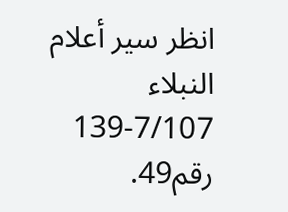انظر سير أعلام النبلاء 7/107-139 رقم49.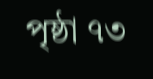পৃষ্ঠা ৭৩